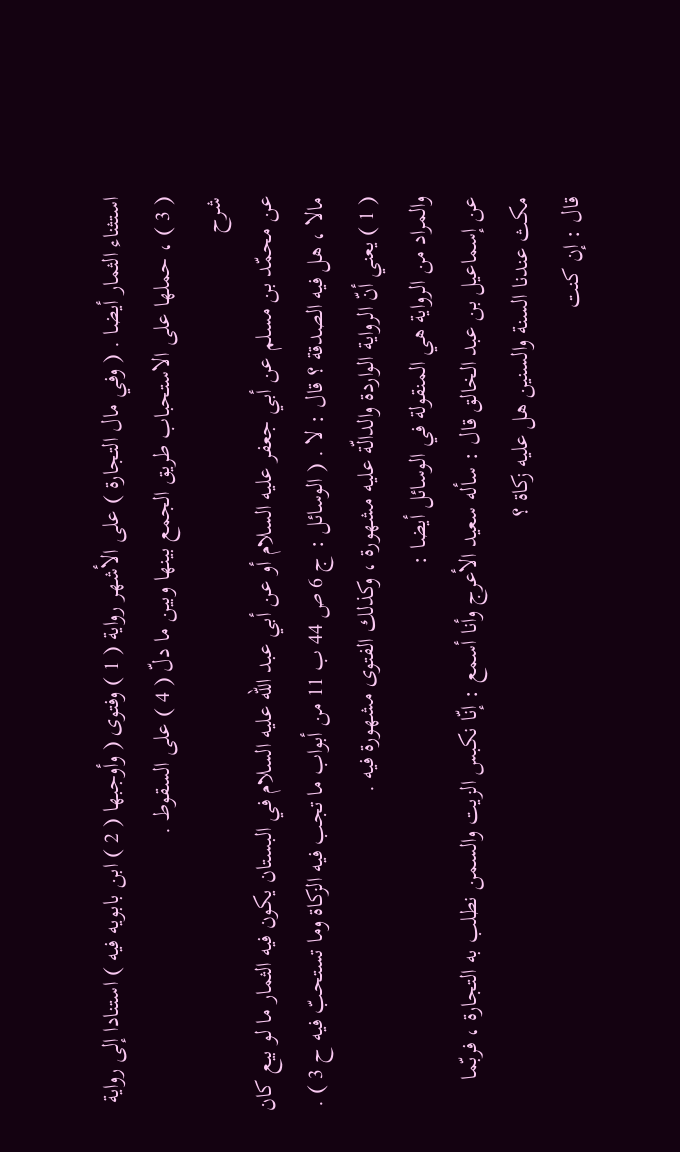استثناء الثمار أيضا . ( وفي مال التجارة ) على الأشهر رواية ( 1 ) وفتوى ( وأوجبها ( 2 ) ابن بابويه فيه ) استنادا إلى رواية ( 3 ) ، حملها على الاستحباب طريق الجمع بينها وبين ما دلّ ( 4 ) على السقوط .
شرح
عن محمّد بن مسلم عن أبي جعفر عليه السلام أو عن أبي عبد اللّه عليه السلام في البستان يكون فيه الثمار ما لو بيع كان مالا ، هل فيه الصدقة ؟ قال : لا . ( الوسائل : ج 6 ص 44 ب 11 من أبواب ما تجب فيه الزكاة وما تستحبّ فيه ح 3 ) .
( 1 ) يعني أنّ الرواية الواردة والدالّة عليه مشهورة ، وكذلك الفتوى مشهورة فيه .
والمراد من الرواية هي المنقولة في الوسائل أيضا :
عن إسماعيل بن عبد الخالق قال : سأله سعيد الأعرج وأنا أسمع : إنّا نكبس الزيت والسمن نطلب به التجارة ، فربّما مكث عندنا السنة والسنين هل عليه زكاة ؟
قال : إن كنت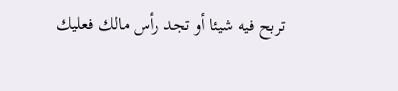تربح فيه شيئا أو تجد رأس مالك فعليك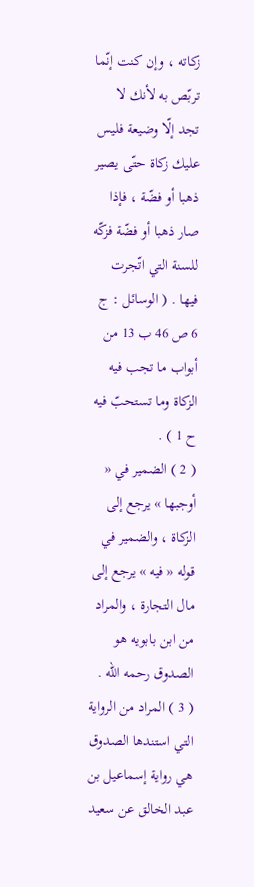زكاته ، وإن كنت إنّما تربّص به لأنك لا تجد إلّا وضيعة فليس عليك زكاة حتّى يصير ذهبا أو فضّة ، فإذا صار ذهبا أو فضّة فزكّه للسنة التي اتّجرت فيها . ( الوسائل : ج 6 ص 46 ب 13 من أبواب ما تجب فيه الزكاة وما تستحبّ فيه ح 1 ) .
( 2 ) الضمير في « أوجبها » يرجع إلى الزكاة ، والضمير في قوله « فيه » يرجع إلى مال التجارة ، والمراد من ابن بابويه هو الصدوق رحمه اللّه .
( 3 ) المراد من الرواية التي استندها الصدوق هي رواية إسماعيل بن عبد الخالق عن سعيد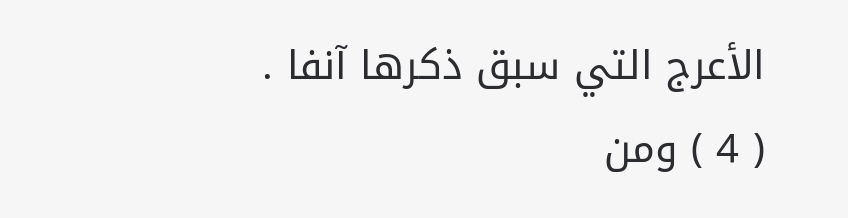الأعرج التي سبق ذكرها آنفا .
( 4 ) ومن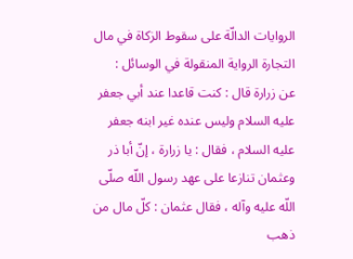الروايات الدالّة على سقوط الزكاة في مال التجارة الرواية المنقولة في الوسائل :
عن زرارة قال : كنت قاعدا عند أبي جعفر عليه السلام وليس عنده غير ابنه جعفر عليه السلام ، فقال : يا زرارة ، إنّ أبا ذر وعثمان تنازعا على عهد رسول اللّه صلّى اللّه عليه وآله ، فقال عثمان : كلّ مال من ذهب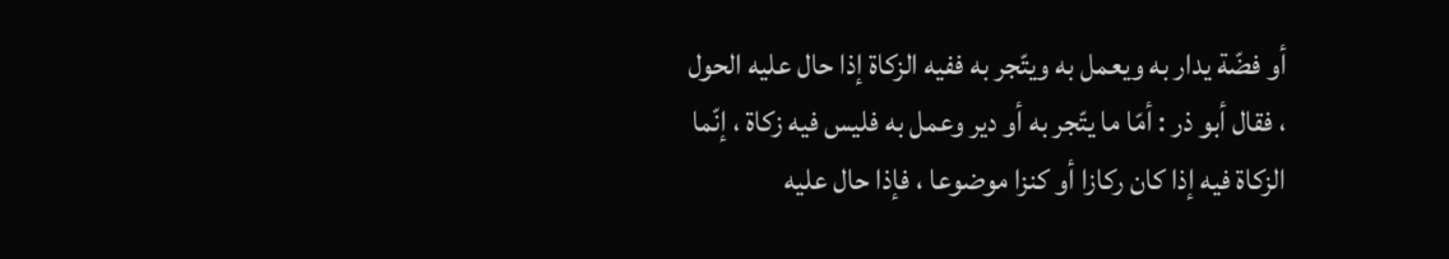أو فضّة يدار به ويعمل به ويتّجر به ففيه الزكاة إذا حال عليه الحول ، فقال أبو ذر : أمّا ما يتّجر به أو دير وعمل به فليس فيه زكاة ، إنّما الزكاة فيه إذا كان ركازا أو كنزا موضوعا ، فإذا حال عليه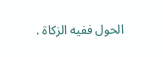الحول ففيه الزكاة .